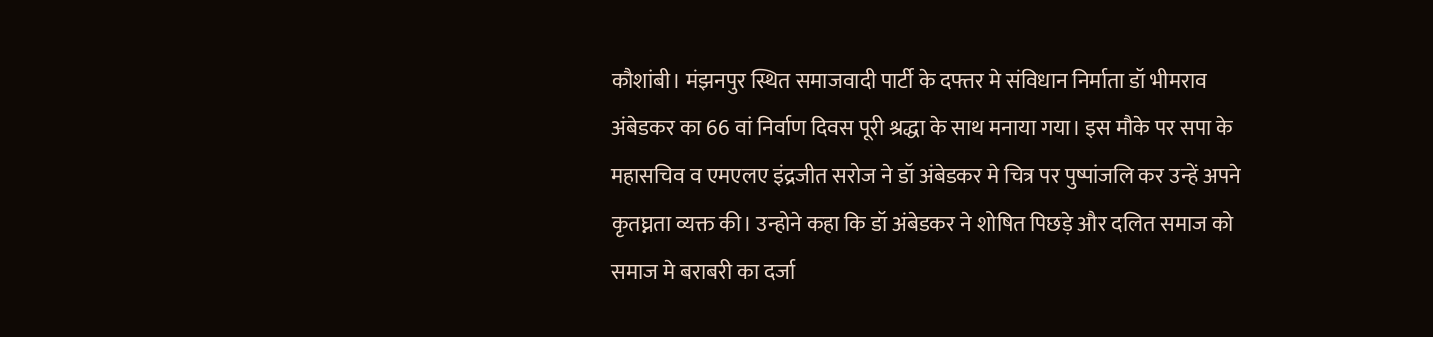कौशांबी। मंझनपुर स्थित समाजवादी पार्टी के दफ्तर मे संविधान निर्माता डॉ भीमराव अंबेडकर का 66 वां निर्वाण दिवस पूरी श्रद्धा के साथ मनाया गया। इस मौके पर सपा के महासचिव व एमएलए इंद्रजीत सरोज ने डॉ अंबेडकर मे चित्र पर पुष्पांजलि कर उन्हें अपने कृतघ्नता व्यक्त की। उन्होने कहा कि डॉ अंबेडकर ने शोषित पिछड़े और दलित समाज को समाज मे बराबरी का दर्जा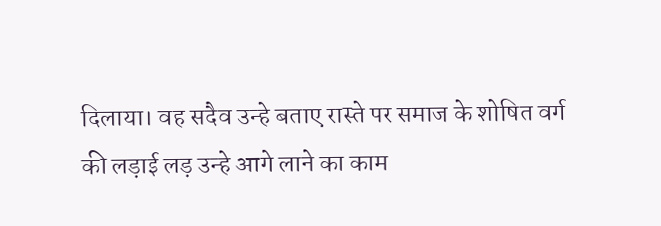दिलाया। वह सदैव उन्हे बताए रास्ते पर समाज के शोषित वर्ग की लड़ाई लड़ उन्हे आगे लाने का काम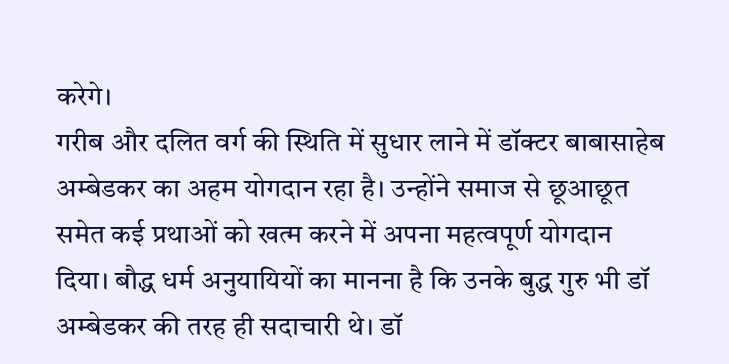करेगे।
गरीब और दलित वर्ग की स्थिति में सुधार लाने में डॉक्टर बाबासाहेब अम्बेडकर का अहम योगदान रहा है। उन्होंने समाज से छूआछूत समेत कई प्रथाओं को खत्म करने में अपना महत्वपूर्ण योगदान दिया। बौद्ध धर्म अनुयायियों का मानना है कि उनके बुद्ध गुरु भी डॉ अम्बेडकर की तरह ही सदाचारी थे। डॉ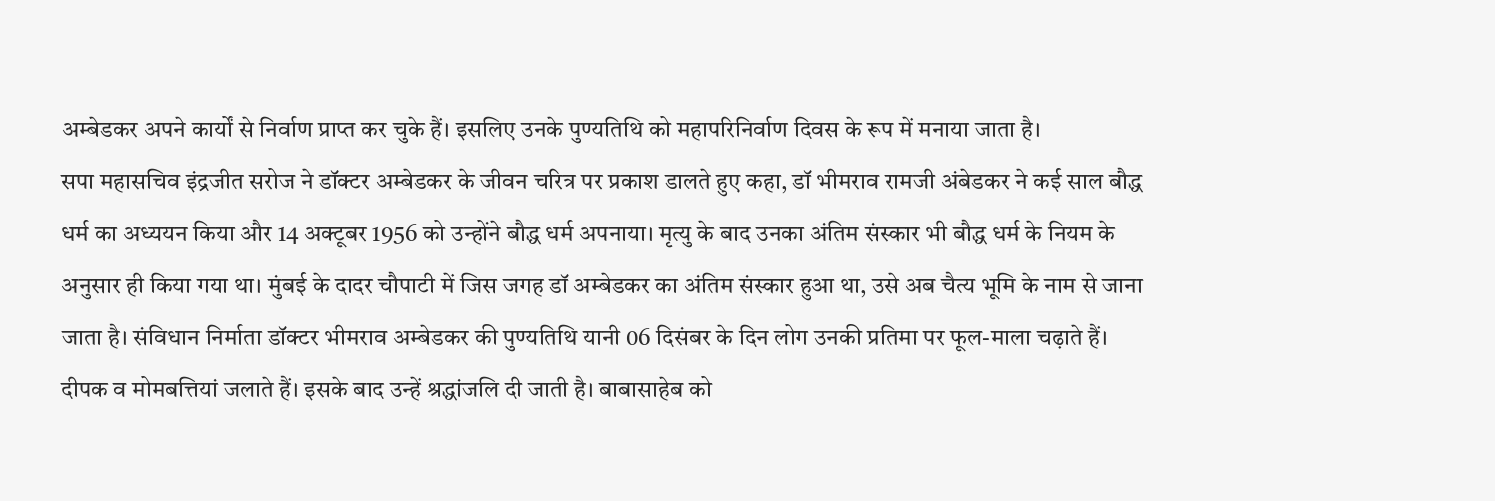अम्बेडकर अपने कार्यों से निर्वाण प्राप्त कर चुके हैं। इसलिए उनके पुण्यतिथि को महापरिनिर्वाण दिवस के रूप में मनाया जाता है।
सपा महासचिव इंद्रजीत सरोज ने डॉक्टर अम्बेडकर के जीवन चरित्र पर प्रकाश डालते हुए कहा, डॉ भीमराव रामजी अंबेडकर ने कई साल बौद्ध धर्म का अध्ययन किया और 14 अक्टूबर 1956 को उन्होंने बौद्ध धर्म अपनाया। मृत्यु के बाद उनका अंतिम संस्कार भी बौद्ध धर्म के नियम के अनुसार ही किया गया था। मुंबई के दादर चौपाटी में जिस जगह डॉ अम्बेडकर का अंतिम संस्कार हुआ था, उसे अब चैत्य भूमि के नाम से जाना जाता है। संविधान निर्माता डॉक्टर भीमराव अम्बेडकर की पुण्यतिथि यानी 06 दिसंबर के दिन लोग उनकी प्रतिमा पर फूल-माला चढ़ाते हैं। दीपक व मोमबत्तियां जलाते हैं। इसके बाद उन्हें श्रद्धांजलि दी जाती है। बाबासाहेब को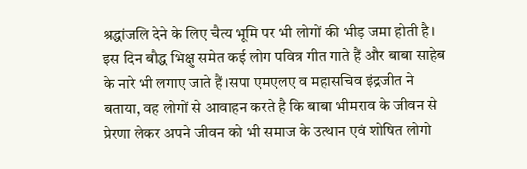श्रद्धांजलि देने के लिए चैत्य भूमि पर भी लोगों की भीड़ जमा होती है। इस दिन बौद्ध भिक्षु समेत कई लोग पवित्र गीत गाते हैं और बाबा साहेब के नारे भी लगाए जाते हैं।सपा एमएलए व महासचिव इंद्रजीत ने बताया, वह लोगों से आवाहन करते है कि बाबा भीमराव के जीवन से प्रेरणा लेकर अपने जीवन को भी समाज के उत्थान एवं शोषित लोगो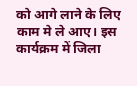को आगे लाने के लिए काम मे ले आए। इस कार्यक्रम में जिला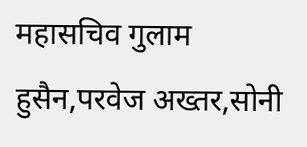महासचिव गुलाम हुसैन,परवेज अख्तर,सोनी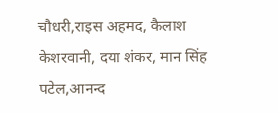चौधरी,राइस अहमद, कैलाश केशरवानी, दया शंकर, मान सिंह पटेल,आनन्द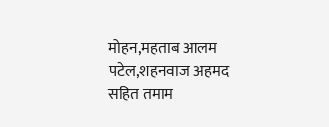मोहन,महताब आलम पटेल,शहनवाज अहमद
सहित तमाम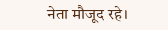नेता मौजूद रहे।